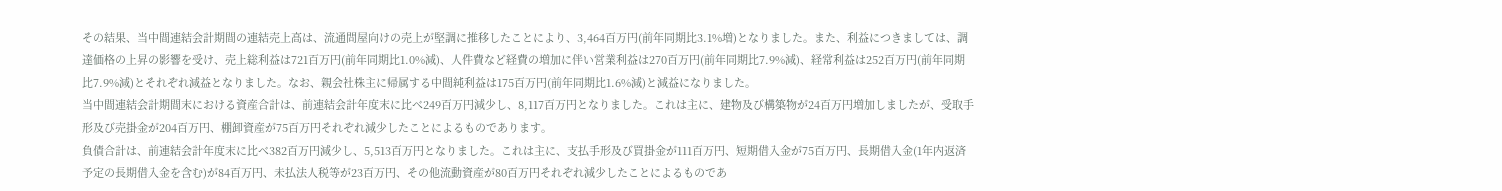その結果、当中間連結会計期間の連結売上高は、流通問屋向けの売上が堅調に推移したことにより、3,464百万円(前年同期比3.1%増)となりました。また、利益につきましては、調達価格の上昇の影響を受け、売上総利益は721百万円(前年同期比1.0%減)、人件費など経費の増加に伴い営業利益は270百万円(前年同期比7.9%減)、経常利益は252百万円(前年同期比7.9%減)とそれぞれ減益となりました。なお、親会社株主に帰属する中間純利益は175百万円(前年同期比1.6%減)と減益になりました。
当中間連結会計期間末における資産合計は、前連結会計年度末に比べ249百万円減少し、8,117百万円となりました。これは主に、建物及び構築物が24百万円増加しましたが、受取手形及び売掛金が204百万円、棚卸資産が75百万円それぞれ減少したことによるものであります。
負債合計は、前連結会計年度末に比べ382百万円減少し、5,513百万円となりました。これは主に、支払手形及び買掛金が111百万円、短期借入金が75百万円、長期借入金(1年内返済予定の長期借入金を含む)が84百万円、未払法人税等が23百万円、その他流動資産が80百万円それぞれ減少したことによるものであ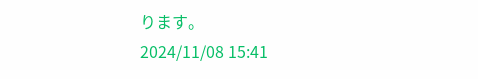ります。
2024/11/08 15:41